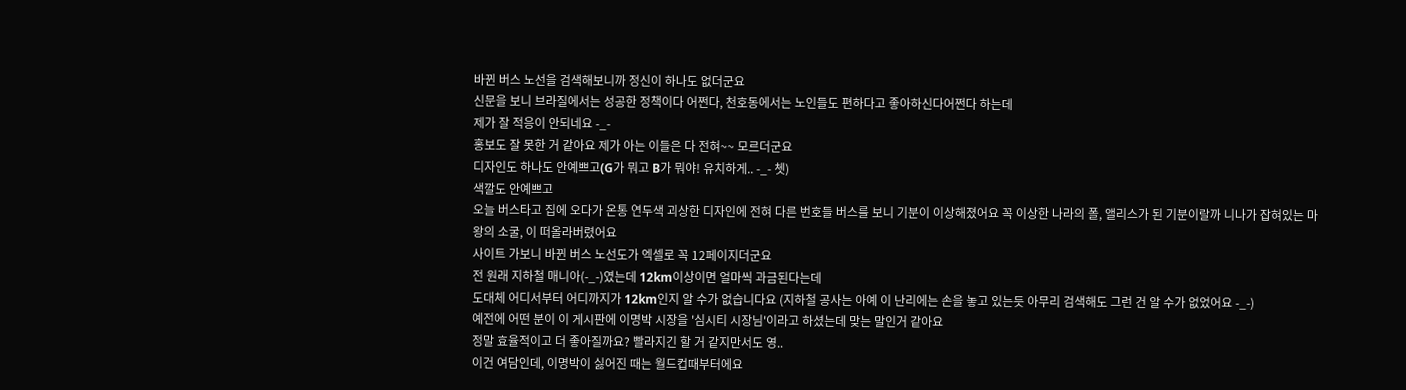바뀐 버스 노선을 검색해보니까 정신이 하나도 없더군요
신문을 보니 브라질에서는 성공한 정책이다 어쩐다, 천호동에서는 노인들도 편하다고 좋아하신다어쩐다 하는데
제가 잘 적응이 안되네요 -_-
홍보도 잘 못한 거 같아요 제가 아는 이들은 다 전혀~~ 모르더군요
디자인도 하나도 안예쁘고(G가 뭐고 B가 뭐야! 유치하게.. -_- 쳇)
색깔도 안예쁘고
오늘 버스타고 집에 오다가 온통 연두색 괴상한 디자인에 전혀 다른 번호들 버스를 보니 기분이 이상해졌어요 꼭 이상한 나라의 폴, 앨리스가 된 기분이랄까 니나가 잡혀있는 마왕의 소굴, 이 떠올라버렸어요
사이트 가보니 바뀐 버스 노선도가 엑셀로 꼭 12페이지더군요
전 원래 지하철 매니아(-_-)였는데 12km이상이면 얼마씩 과금된다는데
도대체 어디서부터 어디까지가 12km인지 알 수가 없습니다요 (지하철 공사는 아예 이 난리에는 손을 놓고 있는듯 아무리 검색해도 그런 건 알 수가 없었어요 -_-)
예전에 어떤 분이 이 게시판에 이명박 시장을 '심시티 시장님'이라고 하셨는데 맞는 말인거 같아요
정말 효율적이고 더 좋아질까요? 빨라지긴 할 거 같지만서도 영..
이건 여담인데, 이명박이 싫어진 때는 월드컵때부터에요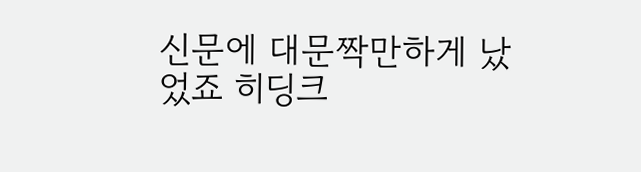신문에 대문짝만하게 났었죠 히딩크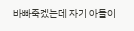바빠죽겠는데 자기 아들이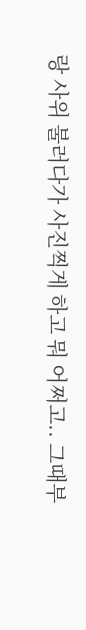랑 사위 불러다가 사진찍게 하고 뭐 어쩌고.. 그때부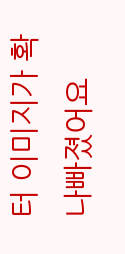터 이미지가 확 나빠졌어요